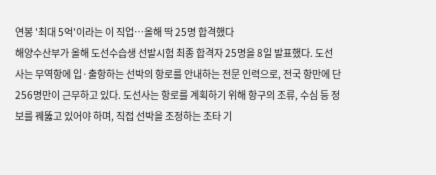연봉 '최대 5억'이라는 이 직업…올해 딱 25명 합격했다
해양수산부가 올해 도선수습생 선발시험 최종 합격자 25명을 8일 발표했다. 도선사는 무역항에 입·출항하는 선박의 항로를 안내하는 전문 인력으로, 전국 항만에 단 256명만이 근무하고 있다. 도선사는 항로를 계획하기 위해 항구의 조류, 수심 등 정보를 꿰뚫고 있어야 하며, 직접 선박을 조정하는 조타 기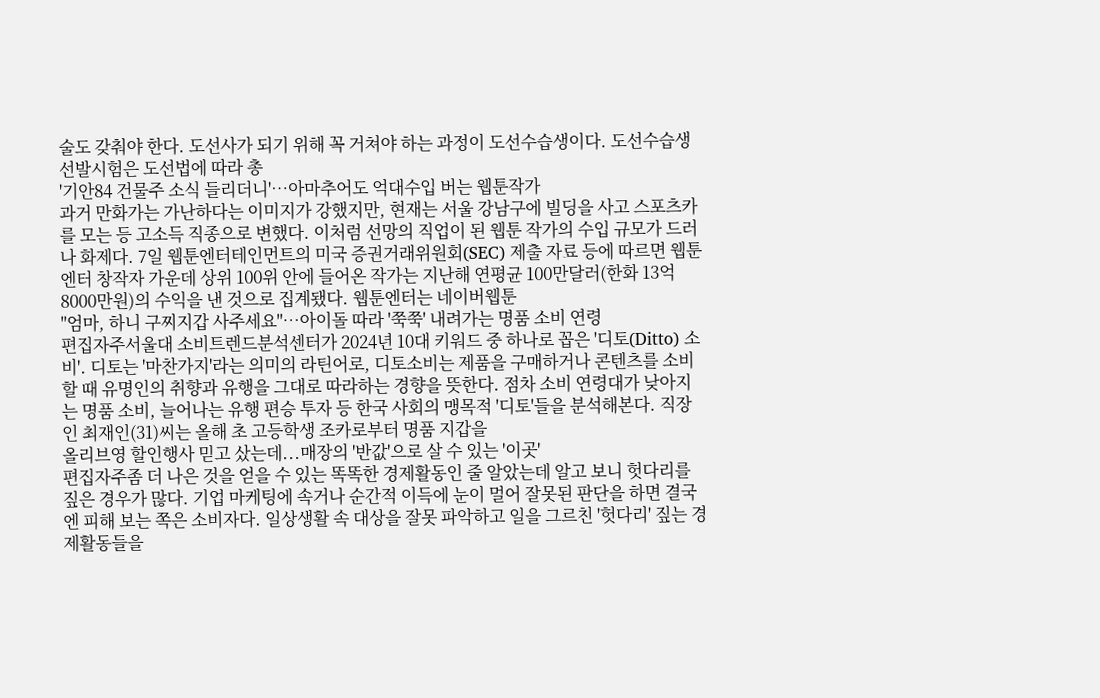술도 갖춰야 한다. 도선사가 되기 위해 꼭 거쳐야 하는 과정이 도선수습생이다. 도선수습생 선발시험은 도선법에 따라 총
'기안84 건물주 소식 들리더니'…아마추어도 억대수입 버는 웹툰작가
과거 만화가는 가난하다는 이미지가 강했지만, 현재는 서울 강남구에 빌딩을 사고 스포츠카를 모는 등 고소득 직종으로 변했다. 이처럼 선망의 직업이 된 웹툰 작가의 수입 규모가 드러나 화제다. 7일 웹툰엔터테인먼트의 미국 증권거래위원회(SEC) 제출 자료 등에 따르면 웹툰엔터 창작자 가운데 상위 100위 안에 들어온 작가는 지난해 연평균 100만달러(한화 13억8000만원)의 수익을 낸 것으로 집계됐다. 웹툰엔터는 네이버웹툰
"엄마, 하니 구찌지갑 사주세요"…아이돌 따라 '쭉쭉' 내려가는 명품 소비 연령
편집자주서울대 소비트렌드분석센터가 2024년 10대 키워드 중 하나로 꼽은 '디토(Ditto) 소비'. 디토는 '마찬가지'라는 의미의 라틴어로, 디토소비는 제품을 구매하거나 콘텐츠를 소비할 때 유명인의 취향과 유행을 그대로 따라하는 경향을 뜻한다. 점차 소비 연령대가 낮아지는 명품 소비, 늘어나는 유행 편승 투자 등 한국 사회의 맹목적 '디토'들을 분석해본다. 직장인 최재인(31)씨는 올해 초 고등학생 조카로부터 명품 지갑을
올리브영 할인행사 믿고 샀는데...매장의 '반값'으로 살 수 있는 '이곳'
편집자주좀 더 나은 것을 얻을 수 있는 똑똑한 경제활동인 줄 알았는데 알고 보니 헛다리를 짚은 경우가 많다. 기업 마케팅에 속거나 순간적 이득에 눈이 멀어 잘못된 판단을 하면 결국엔 피해 보는 쪽은 소비자다. 일상생활 속 대상을 잘못 파악하고 일을 그르친 '헛다리' 짚는 경제활동들을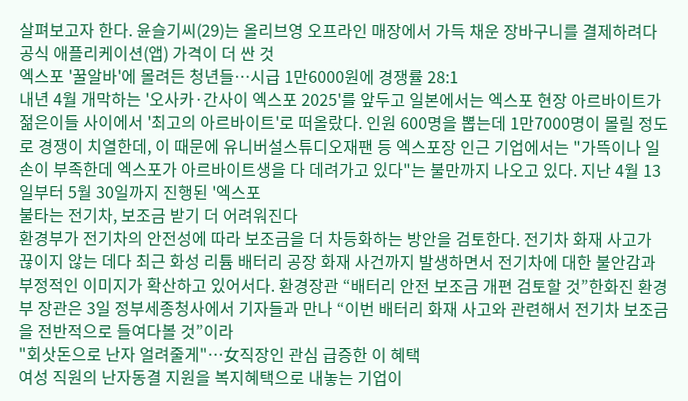살펴보고자 한다. 윤슬기씨(29)는 올리브영 오프라인 매장에서 가득 채운 장바구니를 결제하려다 공식 애플리케이션(앱) 가격이 더 싼 것
엑스포 '꿀알바'에 몰려든 청년들…시급 1만6000원에 경쟁률 28:1
내년 4월 개막하는 '오사카·간사이 엑스포 2025'를 앞두고 일본에서는 엑스포 현장 아르바이트가 젊은이들 사이에서 '최고의 아르바이트'로 떠올랐다. 인원 600명을 뽑는데 1만7000명이 몰릴 정도로 경쟁이 치열한데, 이 때문에 유니버설스튜디오재팬 등 엑스포장 인근 기업에서는 "가뜩이나 일손이 부족한데 엑스포가 아르바이트생을 다 데려가고 있다"는 불만까지 나오고 있다. 지난 4월 13일부터 5월 30일까지 진행된 '엑스포
불타는 전기차, 보조금 받기 더 어려워진다
환경부가 전기차의 안전성에 따라 보조금을 더 차등화하는 방안을 검토한다. 전기차 화재 사고가 끊이지 않는 데다 최근 화성 리튬 배터리 공장 화재 사건까지 발생하면서 전기차에 대한 불안감과 부정적인 이미지가 확산하고 있어서다. 환경장관 “배터리 안전 보조금 개편 검토할 것”한화진 환경부 장관은 3일 정부세종청사에서 기자들과 만나 “이번 배터리 화재 사고와 관련해서 전기차 보조금을 전반적으로 들여다볼 것”이라
"회삿돈으로 난자 얼려줄게"…女직장인 관심 급증한 이 혜택
여성 직원의 난자동결 지원을 복지혜택으로 내놓는 기업이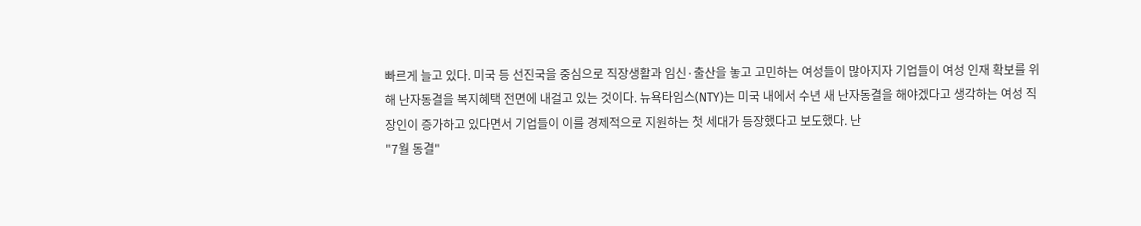빠르게 늘고 있다. 미국 등 선진국을 중심으로 직장생활과 임신·출산을 놓고 고민하는 여성들이 많아지자 기업들이 여성 인재 확보를 위해 난자동결을 복지혜택 전면에 내걸고 있는 것이다. 뉴욕타임스(NTY)는 미국 내에서 수년 새 난자동결을 해야겠다고 생각하는 여성 직장인이 증가하고 있다면서 기업들이 이를 경제적으로 지원하는 첫 세대가 등장했다고 보도했다. 난
"7월 동결"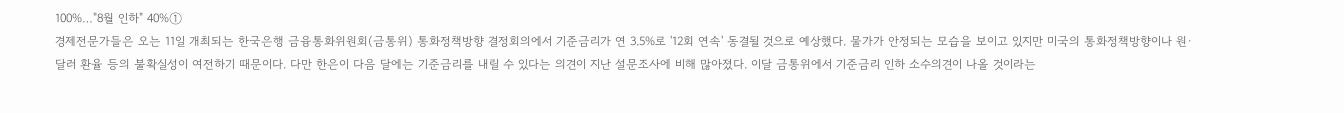100%…"8월 인하" 40%①
경제전문가들은 오는 11일 개최되는 한국은행 금융통화위원회(금통위) 통화정책방향 결정회의에서 기준금리가 연 3.5%로 '12회 연속' 동결될 것으로 예상했다. 물가가 안정되는 모습을 보이고 있지만 미국의 통화정책방향이나 원·달러 환율 등의 불확실성이 여전하기 때문이다. 다만 한은이 다음 달에는 기준금리를 내릴 수 있다는 의견이 지난 설문조사에 비해 많아졌다. 이달 금통위에서 기준금리 인하 소수의견이 나올 것이라는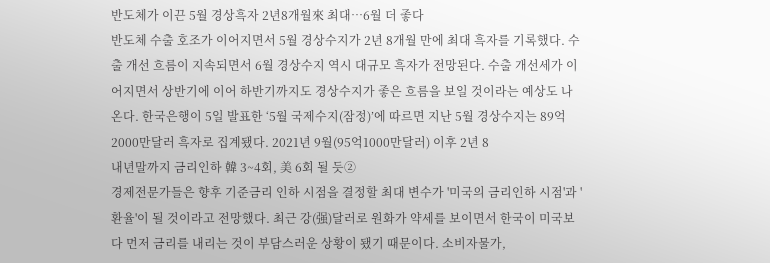반도체가 이끈 5월 경상흑자 2년8개월來 최대…6월 더 좋다
반도체 수출 호조가 이어지면서 5월 경상수지가 2년 8개월 만에 최대 흑자를 기록했다. 수출 개선 흐름이 지속되면서 6월 경상수지 역시 대규모 흑자가 전망된다. 수출 개선세가 이어지면서 상반기에 이어 하반기까지도 경상수지가 좋은 흐름을 보일 것이라는 예상도 나온다. 한국은행이 5일 발표한 ‘5월 국제수지(잠정)’에 따르면 지난 5월 경상수지는 89억2000만달러 흑자로 집계됐다. 2021년 9월(95억1000만달러) 이후 2년 8
내년말까지 금리인하 韓 3~4회, 美 6회 될 듯②
경제전문가들은 향후 기준금리 인하 시점을 결정할 최대 변수가 '미국의 금리인하 시점'과 '환율'이 될 것이라고 전망했다. 최근 강(强)달러로 원화가 약세를 보이면서 한국이 미국보다 먼저 금리를 내리는 것이 부담스러운 상황이 됐기 때문이다. 소비자물가,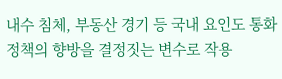내수 침체, 부동산 경기 등 국내 요인도 통화정책의 향방을 결정짓는 변수로 작용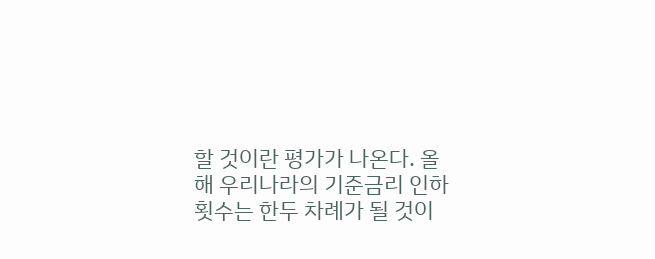할 것이란 평가가 나온다. 올해 우리나라의 기준금리 인하 횟수는 한두 차례가 될 것이